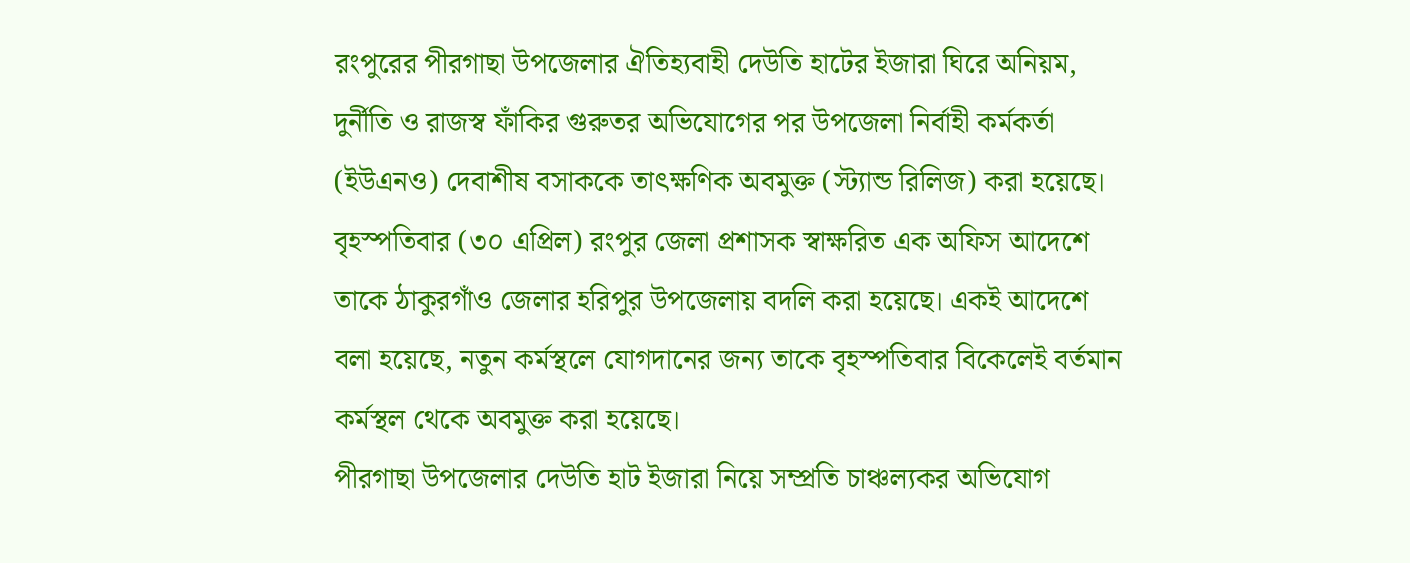রংপুরের পীরগাছা উপজেলার ঐতিহ্যবাহী দেউতি হাটের ইজারা ঘিরে অনিয়ম, দুর্নীতি ও রাজস্ব ফাঁকির গুরুতর অভিযোগের পর উপজেলা নির্বাহী কর্মকর্তা (ইউএনও) দেবাশীষ বসাককে তাৎক্ষণিক অবমুক্ত (স্ট্যান্ড রিলিজ) করা হয়েছে।
বৃহস্পতিবার (৩০ এপ্রিল) রংপুর জেলা প্রশাসক স্বাক্ষরিত এক অফিস আদেশে তাকে ঠাকুরগাঁও জেলার হরিপুর উপজেলায় বদলি করা হয়েছে। একই আদেশে বলা হয়েছে, নতুন কর্মস্থলে যোগদানের জন্য তাকে বৃহস্পতিবার বিকেলেই বর্তমান কর্মস্থল থেকে অবমুক্ত করা হয়েছে।
পীরগাছা উপজেলার দেউতি হাট ইজারা নিয়ে সম্প্রতি চাঞ্চল্যকর অভিযোগ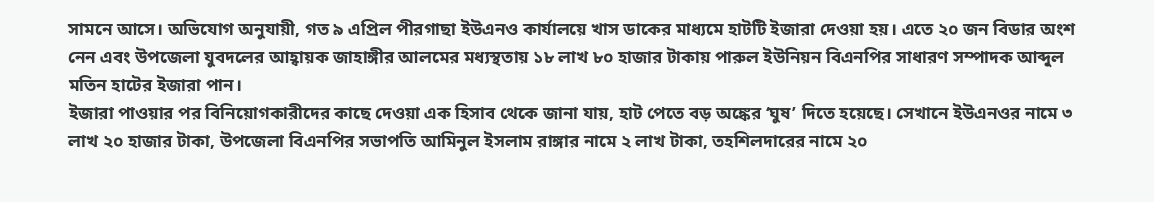সামনে আসে। অভিযোগ অনুযায়ী, গত ৯ এপ্রিল পীরগাছা ইউএনও কার্যালয়ে খাস ডাকের মাধ্যমে হাটটি ইজারা দেওয়া হয়। এতে ২০ জন বিডার অংশ নেন এবং উপজেলা যুবদলের আহ্বায়ক জাহাঙ্গীর আলমের মধ্যস্থতায় ১৮ লাখ ৮০ হাজার টাকায় পারুল ইউনিয়ন বিএনপির সাধারণ সম্পাদক আব্দুল মতিন হাটের ইজারা পান।
ইজারা পাওয়ার পর বিনিয়োগকারীদের কাছে দেওয়া এক হিসাব থেকে জানা যায়, হাট পেতে বড় অঙ্কের ‘ঘুষ’ দিতে হয়েছে। সেখানে ইউএনওর নামে ৩ লাখ ২০ হাজার টাকা, উপজেলা বিএনপির সভাপতি আমিনুল ইসলাম রাঙ্গার নামে ২ লাখ টাকা, তহশিলদারের নামে ২০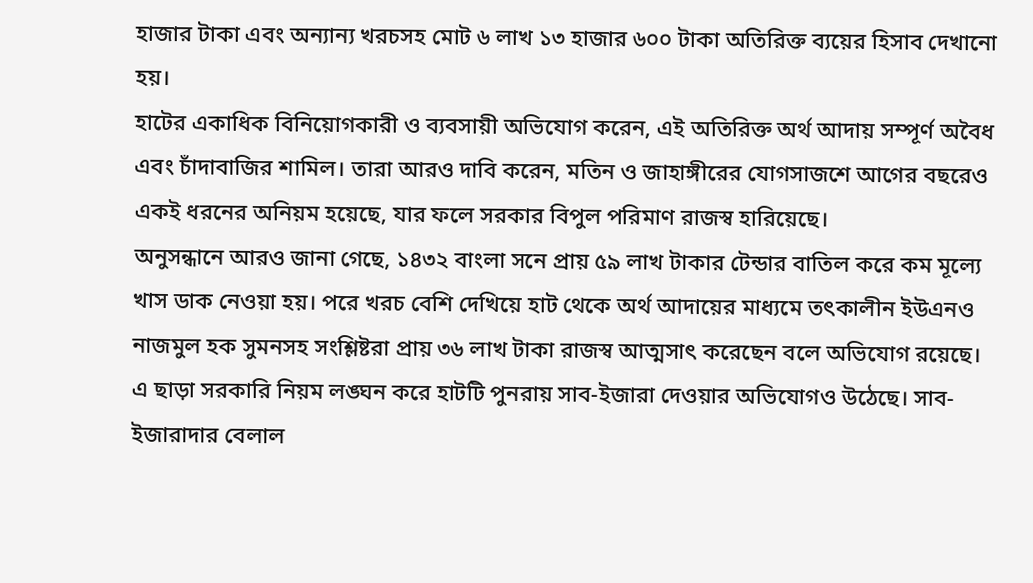হাজার টাকা এবং অন্যান্য খরচসহ মোট ৬ লাখ ১৩ হাজার ৬০০ টাকা অতিরিক্ত ব্যয়ের হিসাব দেখানো হয়।
হাটের একাধিক বিনিয়োগকারী ও ব্যবসায়ী অভিযোগ করেন, এই অতিরিক্ত অর্থ আদায় সম্পূর্ণ অবৈধ এবং চাঁদাবাজির শামিল। তারা আরও দাবি করেন, মতিন ও জাহাঙ্গীরের যোগসাজশে আগের বছরেও একই ধরনের অনিয়ম হয়েছে, যার ফলে সরকার বিপুল পরিমাণ রাজস্ব হারিয়েছে।
অনুসন্ধানে আরও জানা গেছে, ১৪৩২ বাংলা সনে প্রায় ৫৯ লাখ টাকার টেন্ডার বাতিল করে কম মূল্যে খাস ডাক নেওয়া হয়। পরে খরচ বেশি দেখিয়ে হাট থেকে অর্থ আদায়ের মাধ্যমে তৎকালীন ইউএনও নাজমুল হক সুমনসহ সংশ্লিষ্টরা প্রায় ৩৬ লাখ টাকা রাজস্ব আত্মসাৎ করেছেন বলে অভিযোগ রয়েছে।
এ ছাড়া সরকারি নিয়ম লঙ্ঘন করে হাটটি পুনরায় সাব-ইজারা দেওয়ার অভিযোগও উঠেছে। সাব-ইজারাদার বেলাল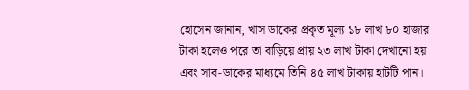হোসেন জানান, খাস ডাকের প্রকৃত মূল্য ১৮ লাখ ৮০ হাজার টাকা হলেও পরে তা বাড়িয়ে প্রায় ২৩ লাখ টাকা দেখানো হয় এবং সাব-ডাকের মাধ্যমে তিনি ৪৫ লাখ টাকায় হাটটি পান।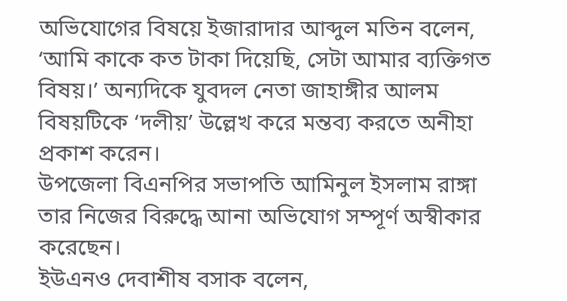অভিযোগের বিষয়ে ইজারাদার আব্দুল মতিন বলেন, ‘আমি কাকে কত টাকা দিয়েছি, সেটা আমার ব্যক্তিগত বিষয়।’ অন্যদিকে যুবদল নেতা জাহাঙ্গীর আলম বিষয়টিকে ‘দলীয়’ উল্লেখ করে মন্তব্য করতে অনীহা প্রকাশ করেন।
উপজেলা বিএনপির সভাপতি আমিনুল ইসলাম রাঙ্গা তার নিজের বিরুদ্ধে আনা অভিযোগ সম্পূর্ণ অস্বীকার করেছেন।
ইউএনও দেবাশীষ বসাক বলেন,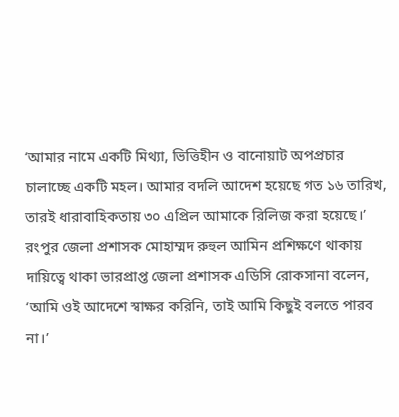‘আমার নামে একটি মিথ্যা, ভিত্তিহীন ও বানোয়াট অপপ্রচার চালাচ্ছে একটি মহল। আমার বদলি আদেশ হয়েছে গত ১৬ তারিখ, তারই ধারাবাহিকতায় ৩০ এপ্রিল আমাকে রিলিজ করা হয়েছে।’
রংপুর জেলা প্রশাসক মোহাম্মদ রুহুল আমিন প্রশিক্ষণে থাকায় দায়িত্বে থাকা ভারপ্রাপ্ত জেলা প্রশাসক এডিসি রোকসানা বলেন, ‘আমি ওই আদেশে স্বাক্ষর করিনি, তাই আমি কিছুই বলতে পারব না।’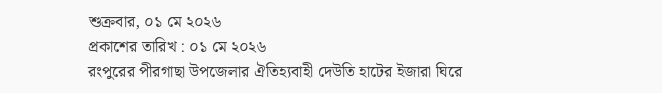শুক্রবার, ০১ মে ২০২৬
প্রকাশের তারিখ : ০১ মে ২০২৬
রংপুরের পীরগাছা উপজেলার ঐতিহ্যবাহী দেউতি হাটের ইজারা ঘিরে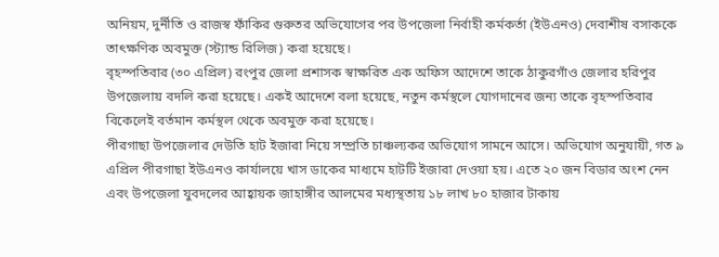অনিয়ম, দুর্নীতি ও রাজস্ব ফাঁকির গুরুতর অভিযোগের পর উপজেলা নির্বাহী কর্মকর্তা (ইউএনও) দেবাশীষ বসাককে তাৎক্ষণিক অবমুক্ত (স্ট্যান্ড রিলিজ) করা হয়েছে।
বৃহস্পতিবার (৩০ এপ্রিল) রংপুর জেলা প্রশাসক স্বাক্ষরিত এক অফিস আদেশে তাকে ঠাকুরগাঁও জেলার হরিপুর উপজেলায় বদলি করা হয়েছে। একই আদেশে বলা হয়েছে, নতুন কর্মস্থলে যোগদানের জন্য তাকে বৃহস্পতিবার বিকেলেই বর্তমান কর্মস্থল থেকে অবমুক্ত করা হয়েছে।
পীরগাছা উপজেলার দেউতি হাট ইজারা নিয়ে সম্প্রতি চাঞ্চল্যকর অভিযোগ সামনে আসে। অভিযোগ অনুযায়ী, গত ৯ এপ্রিল পীরগাছা ইউএনও কার্যালয়ে খাস ডাকের মাধ্যমে হাটটি ইজারা দেওয়া হয়। এতে ২০ জন বিডার অংশ নেন এবং উপজেলা যুবদলের আহ্বায়ক জাহাঙ্গীর আলমের মধ্যস্থতায় ১৮ লাখ ৮০ হাজার টাকায়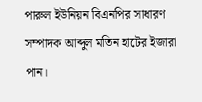পারুল ইউনিয়ন বিএনপির সাধারণ সম্পাদক আব্দুল মতিন হাটের ইজারা পান।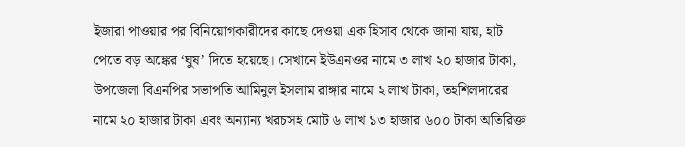ইজারা পাওয়ার পর বিনিয়োগকারীদের কাছে দেওয়া এক হিসাব থেকে জানা যায়, হাট পেতে বড় অঙ্কের ‘ঘুষ’ দিতে হয়েছে। সেখানে ইউএনওর নামে ৩ লাখ ২০ হাজার টাকা, উপজেলা বিএনপির সভাপতি আমিনুল ইসলাম রাঙ্গার নামে ২ লাখ টাকা, তহশিলদারের নামে ২০ হাজার টাকা এবং অন্যান্য খরচসহ মোট ৬ লাখ ১৩ হাজার ৬০০ টাকা অতিরিক্ত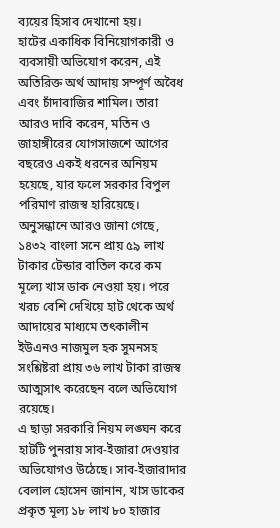ব্যয়ের হিসাব দেখানো হয়।
হাটের একাধিক বিনিয়োগকারী ও ব্যবসায়ী অভিযোগ করেন, এই অতিরিক্ত অর্থ আদায় সম্পূর্ণ অবৈধ এবং চাঁদাবাজির শামিল। তারা আরও দাবি করেন, মতিন ও জাহাঙ্গীরের যোগসাজশে আগের বছরেও একই ধরনের অনিয়ম হয়েছে, যার ফলে সরকার বিপুল পরিমাণ রাজস্ব হারিয়েছে।
অনুসন্ধানে আরও জানা গেছে, ১৪৩২ বাংলা সনে প্রায় ৫৯ লাখ টাকার টেন্ডার বাতিল করে কম মূল্যে খাস ডাক নেওয়া হয়। পরে খরচ বেশি দেখিয়ে হাট থেকে অর্থ আদায়ের মাধ্যমে তৎকালীন ইউএনও নাজমুল হক সুমনসহ সংশ্লিষ্টরা প্রায় ৩৬ লাখ টাকা রাজস্ব আত্মসাৎ করেছেন বলে অভিযোগ রয়েছে।
এ ছাড়া সরকারি নিয়ম লঙ্ঘন করে হাটটি পুনরায় সাব-ইজারা দেওয়ার অভিযোগও উঠেছে। সাব-ইজারাদার বেলাল হোসেন জানান, খাস ডাকের প্রকৃত মূল্য ১৮ লাখ ৮০ হাজার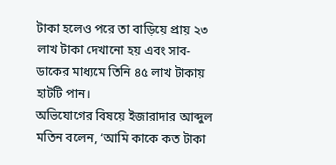টাকা হলেও পরে তা বাড়িয়ে প্রায় ২৩ লাখ টাকা দেখানো হয় এবং সাব-ডাকের মাধ্যমে তিনি ৪৫ লাখ টাকায় হাটটি পান।
অভিযোগের বিষয়ে ইজারাদার আব্দুল মতিন বলেন, ‘আমি কাকে কত টাকা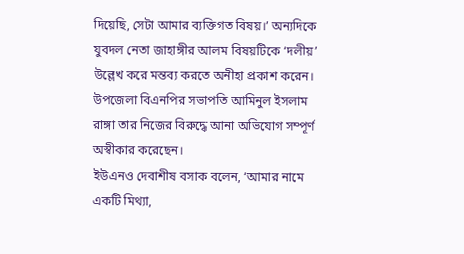দিয়েছি, সেটা আমার ব্যক্তিগত বিষয়।’ অন্যদিকে যুবদল নেতা জাহাঙ্গীর আলম বিষয়টিকে ‘দলীয়’ উল্লেখ করে মন্তব্য করতে অনীহা প্রকাশ করেন।
উপজেলা বিএনপির সভাপতি আমিনুল ইসলাম রাঙ্গা তার নিজের বিরুদ্ধে আনা অভিযোগ সম্পূর্ণ অস্বীকার করেছেন।
ইউএনও দেবাশীষ বসাক বলেন, ‘আমার নামে একটি মিথ্যা,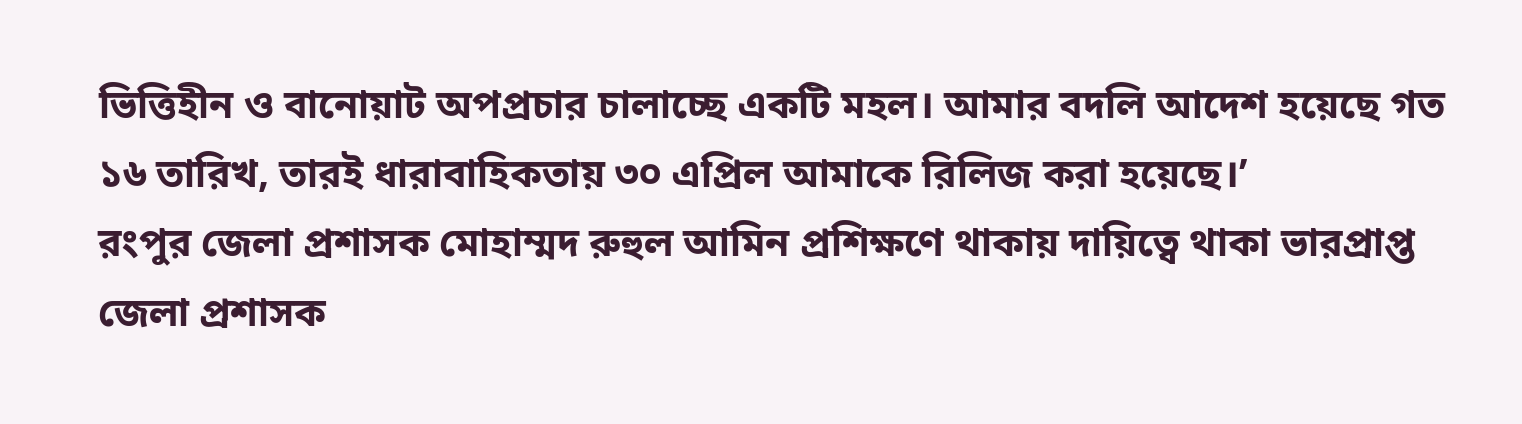ভিত্তিহীন ও বানোয়াট অপপ্রচার চালাচ্ছে একটি মহল। আমার বদলি আদেশ হয়েছে গত ১৬ তারিখ, তারই ধারাবাহিকতায় ৩০ এপ্রিল আমাকে রিলিজ করা হয়েছে।’
রংপুর জেলা প্রশাসক মোহাম্মদ রুহুল আমিন প্রশিক্ষণে থাকায় দায়িত্বে থাকা ভারপ্রাপ্ত জেলা প্রশাসক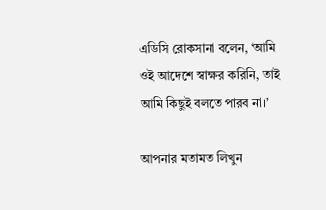এডিসি রোকসানা বলেন, ‘আমি ওই আদেশে স্বাক্ষর করিনি, তাই আমি কিছুই বলতে পারব না।’

আপনার মতামত লিখুন